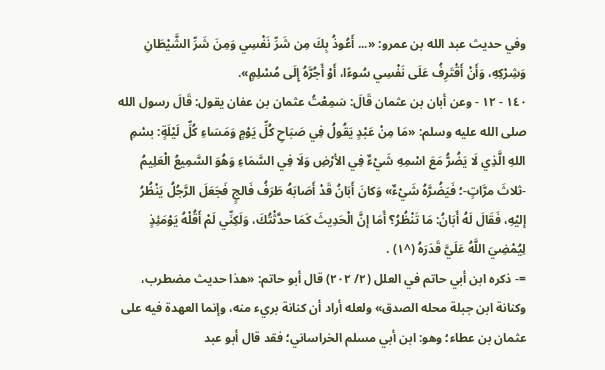وفي حديث عبد الله بن عمرو: «... أَعُوذُ بِكَ مِن شَرِّ نَفْسِي وَمِنَ شَرِّ الشَّيْطَانِ وَشِرْكِهِ، وَأَنْ أَقْتَرِفُ عَلَى نَفْسِي سُوءًا، أَوْ أَجُرَّهُ إِلَى مُسْلِمٍ».
١٤٠ - ١٢ - وعن أبان بن عثمان قَالَ: سَمِعْتُ عثمان بن عفان يقول: قَالَ رسول الله صلى الله عليه وسلم: «مَا مِنْ عَبْدٍ يَقُولُ فِي صَبَاحِ كُلِّ يَوْمٍ وَمَسَاءِ كُلِّ لَيْلَةٍ: بسْمِ اللهِ الَّذِي لَا يَضُرُّ مَعَ اسْمِهِ شَيْءٌ فِي الأرْضِ وَلَا فِي السَّمَاءِ وَهُوَ السَّمِيعُ الْعَلِيمُ -ثلاثَ مرَّاتٍ-؛ فَيَضُرَّهُ شَيْءٌ» وَكانَ أَبَانُ قَدْ أَصَابَهُ طَرَفُ فَالجٍ فَجَعَلَ الرَّجُلُ يَنْظُرُ إليْهِ، فَقَالَ لَهُ أَبَانُ: مَا تَنْظُرُ؟ أَمَا إنَّ الْحَدِيثَ كَمَا حدَّثْتُكَ، وَلَكِنِّي لَمْ أَقُلْهُ يَوْمَئِذٍ لِيُمْضِيَ اللَّهُ عَلَيَّ قَدَرَهُ (^١) .
=- ذكره ابن أبي حاتم في العلل (٢/ ٢٠٢) قال أبو حاتم: «هذا حديث مضطرب، وكنانة ابن جبلة محله الصدق» ولعله أراد أن كنانة بريء منه، وإنما العهدة فيه على عثمان بن عطاء؛ وهو: ابن أبي مسلم الخراساني؛ فقد قال أبو عبد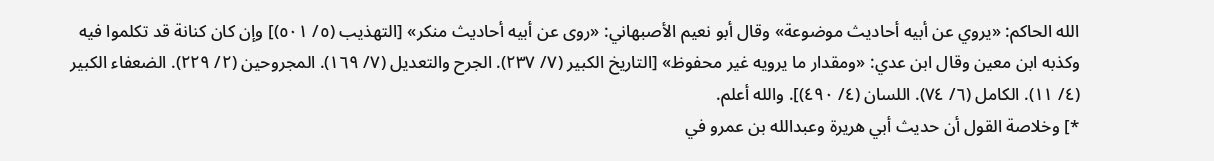الله الحاكم: «يروي عن أبيه أحاديث موضوعة» وقال أبو نعيم الأصبهاني: «روى عن أبيه أحاديث منكر» [التهذيب (٥/ ٥٠١)] وإن كان كنانة قد تكلموا فيه وكذبه ابن معين وقال ابن عدي: «ومقدار ما يرويه غير محفوظ» [التاريخ الكبير (٧/ ٢٣٧). الجرح والتعديل (٧/ ١٦٩). المجروحين (٢/ ٢٢٩). الضعفاء الكبير (٤/ ١١). الكامل (٦/ ٧٤). اللسان (٤/ ٤٩٠)]. والله أعلم.
*] وخلاصة القول أن حديث أبي هريرة وعبدالله بن عمرو في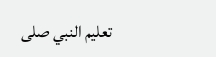تعليم النبي صلى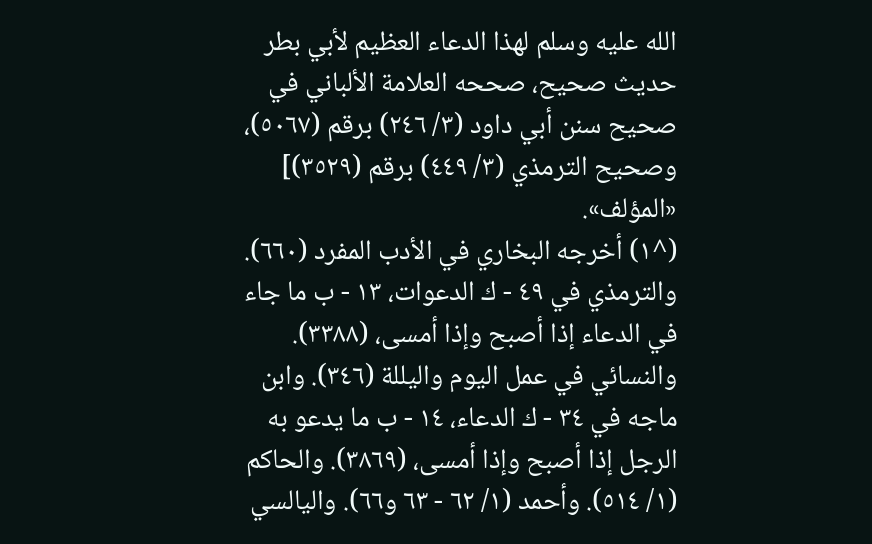الله عليه وسلم لهذا الدعاء العظيم لأبي بطر حديث صحيح، صححه العلامة الألباني في صحيح سنن أبي داود (٣/ ٢٤٦) برقم (٥٠٦٧)، وصحيح الترمذي (٣/ ٤٤٩) برقم (٣٥٢٩)] «المؤلف».
(^١) أخرجه البخاري في الأدب المفرد (٦٦٠). والترمذي في ٤٩ - ك الدعوات، ١٣ - ب ما جاء في الدعاء إذا أصبح وإذا أمسى، (٣٣٨٨). والنسائي في عمل اليوم واليللة (٣٤٦). وابن ماجه في ٣٤ - ك الدعاء، ١٤ - ب ما يدعو به الرجل إذا أصبح وإذا أمسى، (٣٨٦٩). والحاكم (١/ ٥١٤). وأحمد (١/ ٦٢ - ٦٣ و٦٦). واليالسي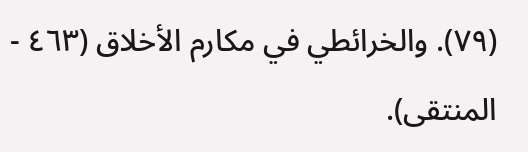(٧٩). والخرائطي في مكارم الأخلاق (٤٦٣ - المنتقى).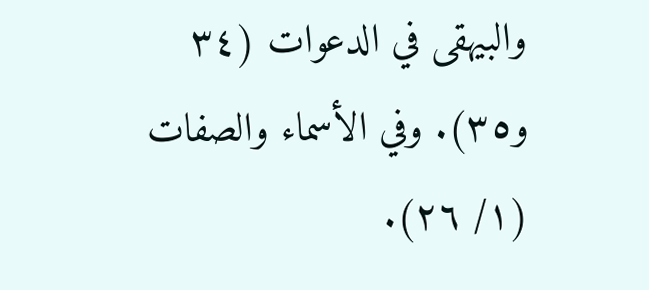والبيهقى في الدعوات (٣٤ و٣٥). وفي الأسماء والصفات (١/ ٢٦).